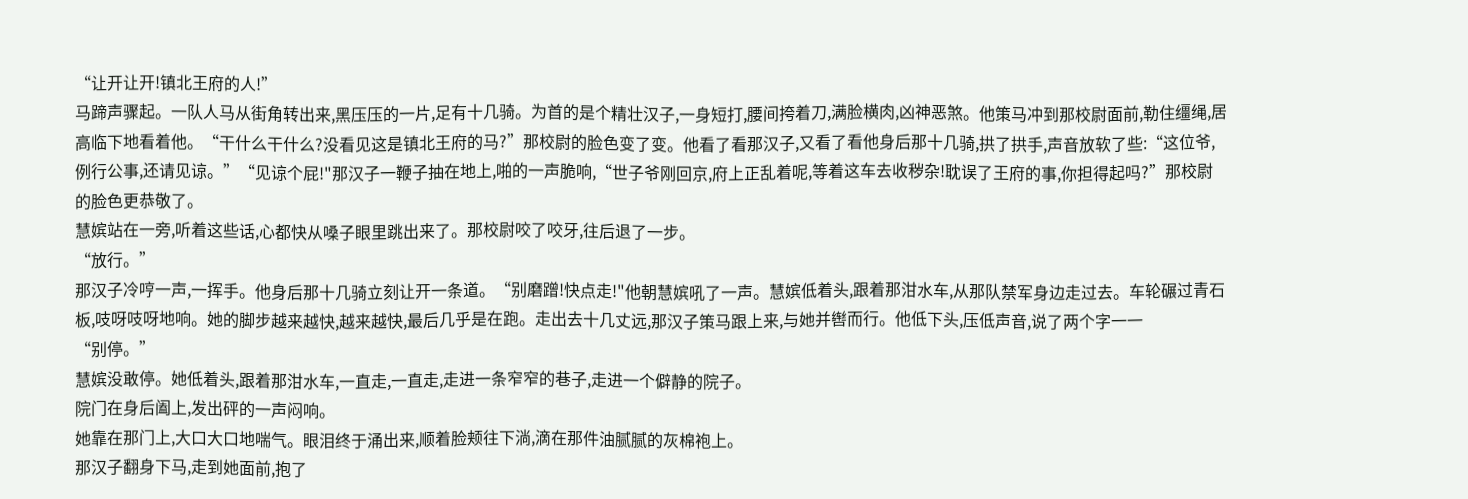“让开让开!镇北王府的人!”
马蹄声骤起。一队人马从街角转出来,黑压压的一片,足有十几骑。为首的是个精壮汉子,一身短打,腰间挎着刀,满脸横肉,凶神恶煞。他策马冲到那校尉面前,勒住缰绳,居高临下地看着他。“干什么干什么?没看见这是镇北王府的马?”那校尉的脸色变了变。他看了看那汉子,又看了看他身后那十几骑,拱了拱手,声音放软了些:“这位爷,例行公事,还请见谅。”“见谅个屁!"那汉子一鞭子抽在地上,啪的一声脆响,“世子爷刚回京,府上正乱着呢,等着这车去收秽杂!耽误了王府的事,你担得起吗?”那校尉的脸色更恭敬了。
慧嫔站在一旁,听着这些话,心都快从嗓子眼里跳出来了。那校尉咬了咬牙,往后退了一步。
“放行。”
那汉子冷哼一声,一挥手。他身后那十几骑立刻让开一条道。“别磨蹭!快点走!"他朝慧嫔吼了一声。慧嫔低着头,跟着那泔水车,从那队禁军身边走过去。车轮碾过青石板,吱呀吱呀地响。她的脚步越来越快,越来越快,最后几乎是在跑。走出去十几丈远,那汉子策马跟上来,与她并辔而行。他低下头,压低声音,说了两个字一一
“别停。”
慧嫔没敢停。她低着头,跟着那泔水车,一直走,一直走,走进一条窄窄的巷子,走进一个僻静的院子。
院门在身后阖上,发出砰的一声闷响。
她靠在那门上,大口大口地喘气。眼泪终于涌出来,顺着脸颊往下淌,滴在那件油腻腻的灰棉袍上。
那汉子翻身下马,走到她面前,抱了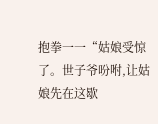抱拳一一“姑娘受惊了。世子爷吩咐,让姑娘先在这歇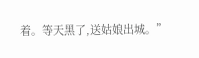着。等天黑了,送姑娘出城。”